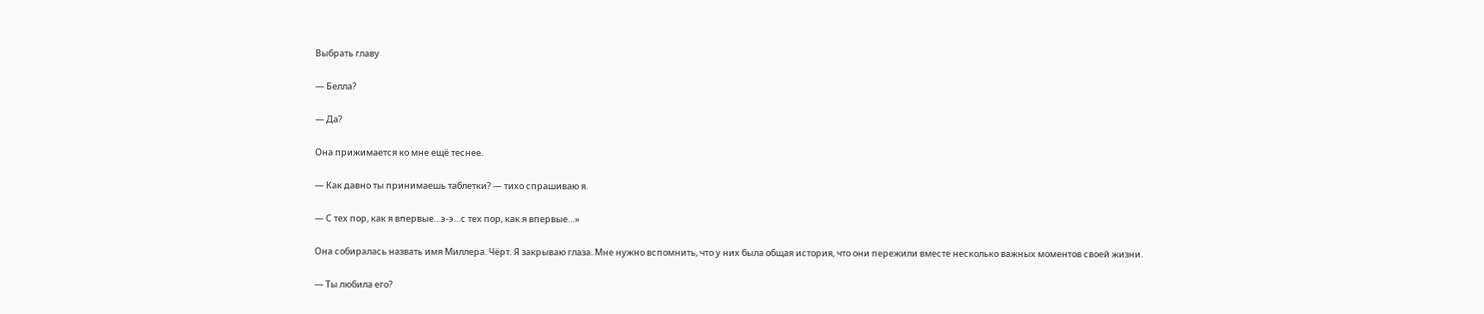Выбрать главу

— Белла?

— Да?

Она прижимается ко мне ещё теснее.

— Как давно ты принимаешь таблетки? — тихо спрашиваю я.

— С тех пор, как я впервые…э-э…с тех пор, как я впервые…»

Она собиралась назвать имя Миллера. Чёрт. Я закрываю глаза. Мне нужно вспомнить, что у них была общая история, что они пережили вместе несколько важных моментов своей жизни.

— Ты любила его?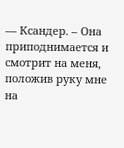— Ксандер. – Она приподнимается и смотрит на меня, положив руку мне на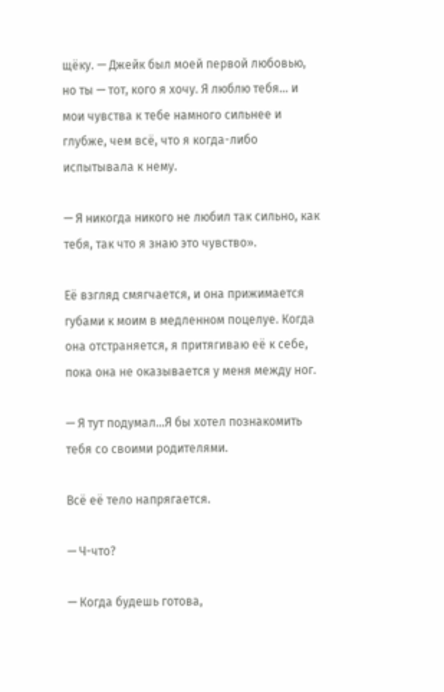щёку. — Джейк был моей первой любовью, но ты — тот, кого я хочу. Я люблю тебя… и мои чувства к тебе намного сильнее и глубже, чем всё, что я когда-либо испытывала к нему.

— Я никогда никого не любил так сильно, как тебя, так что я знаю это чувство».

Её взгляд смягчается, и она прижимается губами к моим в медленном поцелуе. Когда она отстраняется, я притягиваю её к себе, пока она не оказывается у меня между ног.

— Я тут подумал…Я бы хотел познакомить тебя со своими родителями.

Всё её тело напрягается.

— Ч-что?

— Когда будешь готова,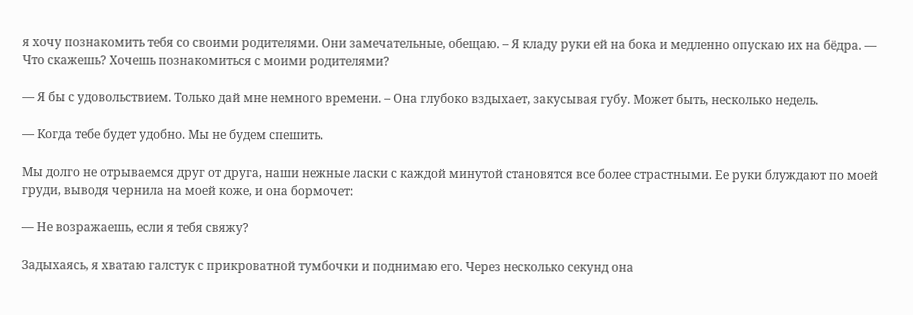я хочу познакомить тебя со своими родителями. Они замечательные, обещаю. – Я кладу руки ей на бока и медленно опускаю их на бёдра. — Что скажешь? Хочешь познакомиться с моими родителями?

— Я бы с удовольствием. Только дай мне немного времени. – Она глубоко вздыхает, закусывая губу. Может быть, несколько недель.

— Когда тебе будет удобно. Мы не будем спешить.

Мы долго не отрываемся друг от друга, наши нежные ласки с каждой минутой становятся все более страстными. Ее руки блуждают по моей груди, выводя чернила на моей коже, и она бормочет:

— Не возражаешь, если я тебя свяжу?

Задыхаясь, я хватаю галстук с прикроватной тумбочки и поднимаю его. Через несколько секунд она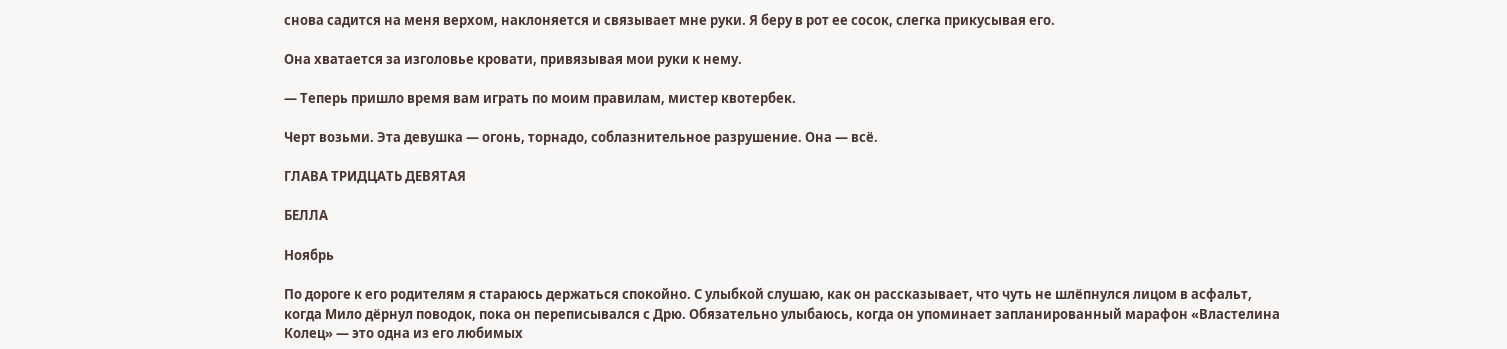снова садится на меня верхом, наклоняется и связывает мне руки. Я беру в рот ее сосок, слегка прикусывая его.

Она хватается за изголовье кровати, привязывая мои руки к нему.

— Теперь пришло время вам играть по моим правилам, мистер квотербек.

Черт возьми. Эта девушка — огонь, торнадо, соблазнительное разрушение. Она — всё.

ГЛАВА ТРИДЦАТЬ ДЕВЯТАЯ

БЕЛЛА

Ноябрь

По дороге к его родителям я стараюсь держаться спокойно. С улыбкой слушаю, как он рассказывает, что чуть не шлёпнулся лицом в асфальт, когда Мило дёрнул поводок, пока он переписывался с Дрю. Обязательно улыбаюсь, когда он упоминает запланированный марафон «Властелина Колец» — это одна из его любимых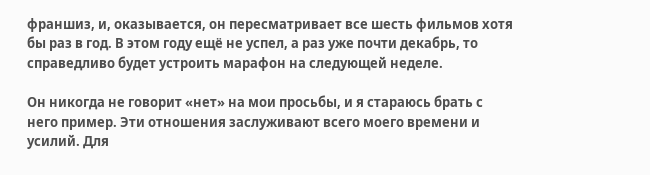франшиз, и, оказывается, он пересматривает все шесть фильмов хотя бы раз в год. В этом году ещё не успел, а раз уже почти декабрь, то справедливо будет устроить марафон на следующей неделе.

Он никогда не говорит «нет» на мои просьбы, и я стараюсь брать с него пример. Эти отношения заслуживают всего моего времени и усилий. Для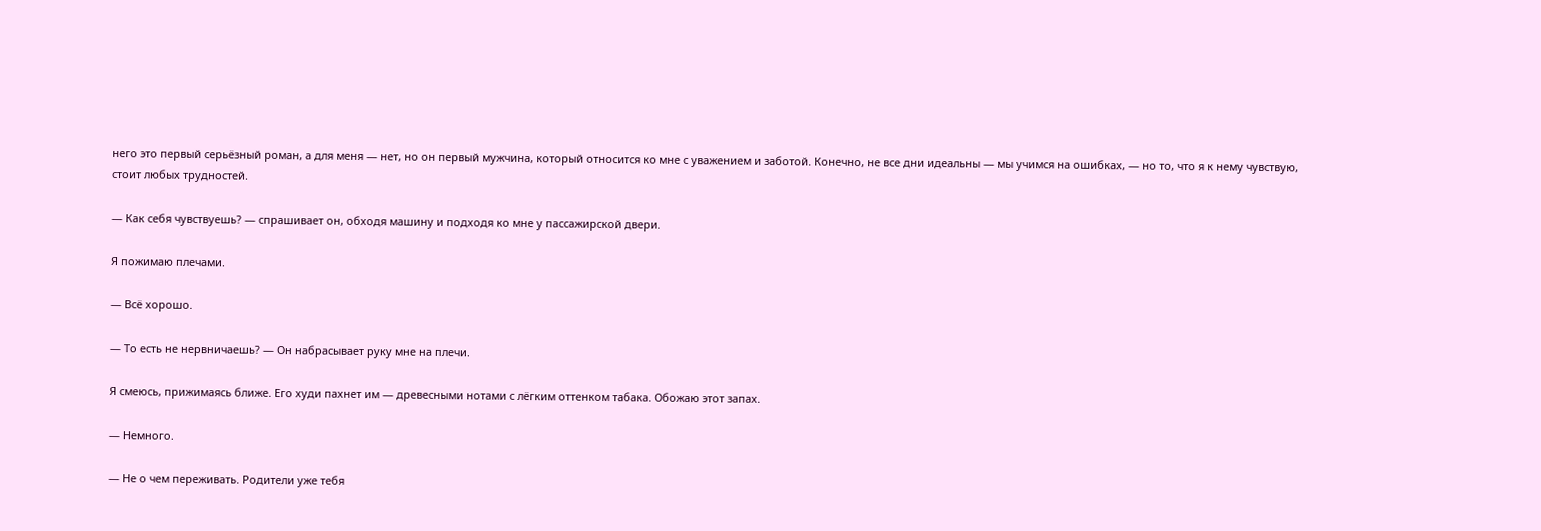него это первый серьёзный роман, а для меня — нет, но он первый мужчина, который относится ко мне с уважением и заботой. Конечно, не все дни идеальны — мы учимся на ошибках, — но то, что я к нему чувствую, стоит любых трудностей.

— Как себя чувствуешь? — спрашивает он, обходя машину и подходя ко мне у пассажирской двери.

Я пожимаю плечами.

— Всё хорошо.

— То есть не нервничаешь? — Он набрасывает руку мне на плечи.

Я смеюсь, прижимаясь ближе. Его худи пахнет им — древесными нотами с лёгким оттенком табака. Обожаю этот запах.

— Немного.

— Не о чем переживать. Родители уже тебя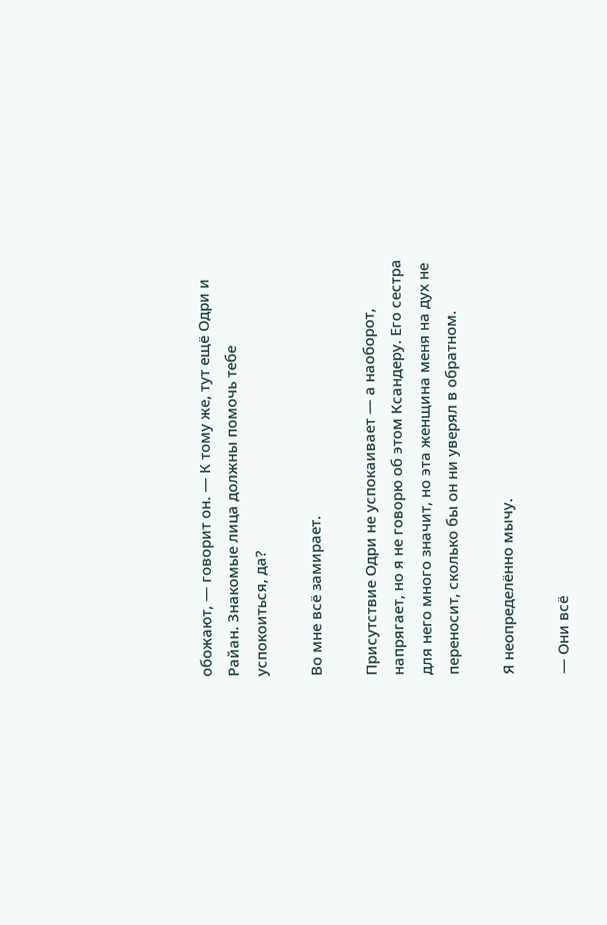обожают, — говорит он. — К тому же, тут ещё Одри и Райан. Знакомые лица должны помочь тебе успокоиться, да?

Во мне всё замирает.

Присутствие Одри не успокаивает — а наоборот, напрягает, но я не говорю об этом Ксандеру. Его сестра для него много значит, но эта женщина меня на дух не переносит, сколько бы он ни уверял в обратном.

Я неопределённо мычу.

— Они всё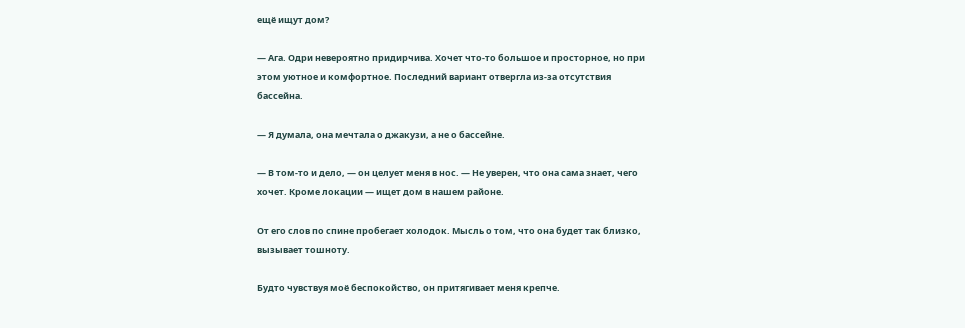ещё ищут дом?

— Ага. Одри невероятно придирчива. Хочет что-то большое и просторное, но при этом уютное и комфортное. Последний вариант отвергла из-за отсутствия бассейна.

— Я думала, она мечтала о джакузи, а не о бассейне.

— В том-то и дело, — он целует меня в нос. — Не уверен, что она сама знает, чего хочет. Кроме локации — ищет дом в нашем районе.

От его слов по спине пробегает холодок. Мысль о том, что она будет так близко, вызывает тошноту.

Будто чувствуя моё беспокойство, он притягивает меня крепче.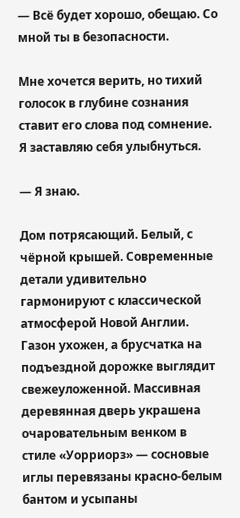— Всё будет хорошо, обещаю. Со мной ты в безопасности.

Мне хочется верить, но тихий голосок в глубине сознания ставит его слова под сомнение. Я заставляю себя улыбнуться.

— Я знаю.

Дом потрясающий. Белый, с чёрной крышей. Современные детали удивительно гармонируют с классической атмосферой Новой Англии. Газон ухожен, а брусчатка на подъездной дорожке выглядит свежеуложенной. Массивная деревянная дверь украшена очаровательным венком в стиле «Уорриорз» — сосновые иглы перевязаны красно-белым бантом и усыпаны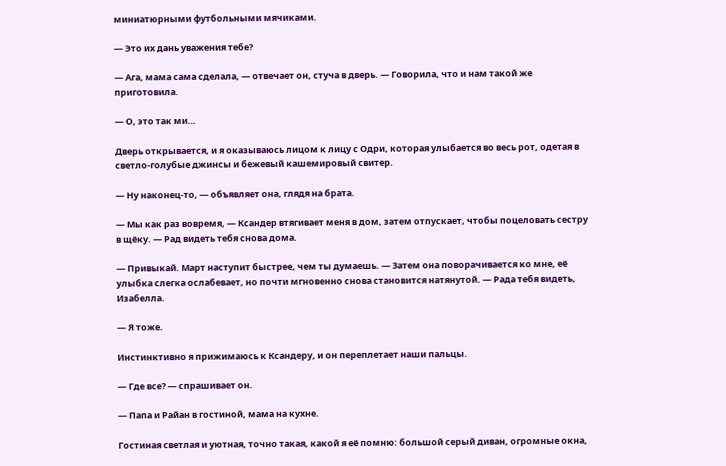миниатюрными футбольными мячиками.

— Это их дань уважения тебе?

— Ага, мама сама сделала, — отвечает он, стуча в дверь. — Говорила, что и нам такой же приготовила.

— О, это так ми…

Дверь открывается, и я оказываюсь лицом к лицу с Одри, которая улыбается во весь рот, одетая в светло-голубые джинсы и бежевый кашемировый свитер.

— Ну наконец-то, — объявляет она, глядя на брата.

— Мы как раз вовремя, — Ксандер втягивает меня в дом, затем отпускает, чтобы поцеловать сестру в щёку. — Рад видеть тебя снова дома.

— Привыкай. Март наступит быстрее, чем ты думаешь. — Затем она поворачивается ко мне, её улыбка слегка ослабевает, но почти мгновенно снова становится натянутой. — Рада тебя видеть, Изабелла.

— Я тоже.

Инстинктивно я прижимаюсь к Ксандеру, и он переплетает наши пальцы.

— Где все? — спрашивает он.

— Папа и Райан в гостиной, мама на кухне.

Гостиная светлая и уютная, точно такая, какой я её помню: большой серый диван, огромные окна,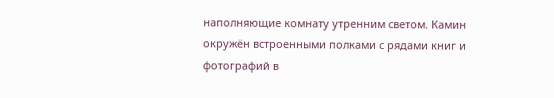наполняющие комнату утренним светом. Камин окружён встроенными полками с рядами книг и фотографий в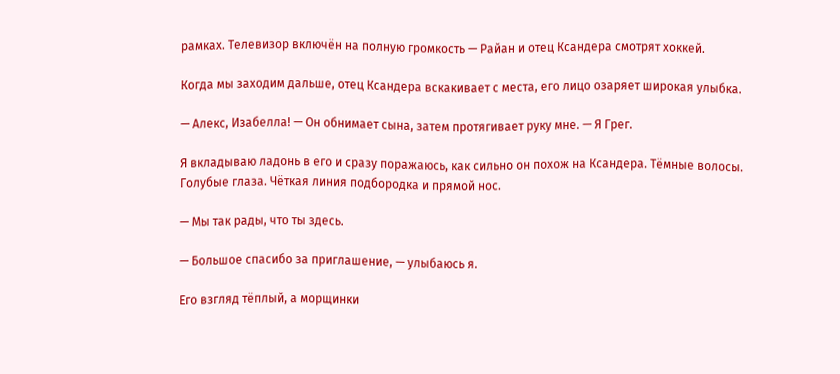рамках. Телевизор включён на полную громкость — Райан и отец Ксандера смотрят хоккей.

Когда мы заходим дальше, отец Ксандера вскакивает с места, его лицо озаряет широкая улыбка.

— Алекс, Изабелла! — Он обнимает сына, затем протягивает руку мне. — Я Грег.

Я вкладываю ладонь в его и сразу поражаюсь, как сильно он похож на Ксандера. Тёмные волосы. Голубые глаза. Чёткая линия подбородка и прямой нос.

— Мы так рады, что ты здесь.

— Большое спасибо за приглашение, — улыбаюсь я.

Его взгляд тёплый, а морщинки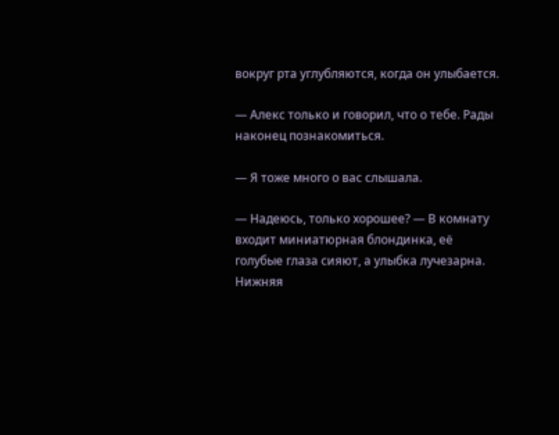вокруг рта углубляются, когда он улыбается.

— Алекс только и говорил, что о тебе. Рады наконец познакомиться.

— Я тоже много о вас слышала.

— Надеюсь, только хорошее? — В комнату входит миниатюрная блондинка, её голубые глаза сияют, а улыбка лучезарна. Нижняя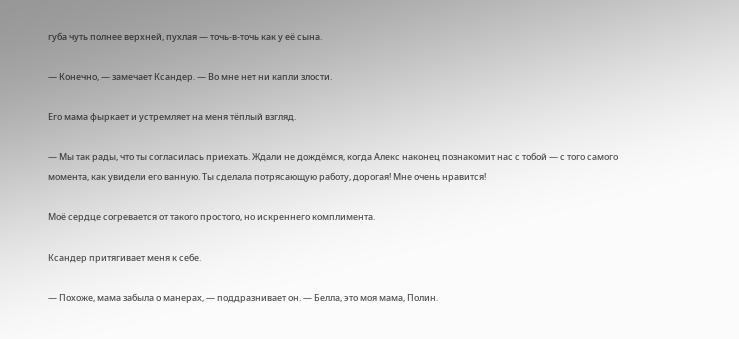губа чуть полнее верхней, пухлая — точь-в-точь как у её сына.

— Конечно, — замечает Ксандер. — Во мне нет ни капли злости.

Его мама фыркает и устремляет на меня тёплый взгляд.

— Мы так рады, что ты согласилась приехать. Ждали не дождёмся, когда Алекс наконец познакомит нас с тобой — с того самого момента, как увидели его ванную. Ты сделала потрясающую работу, дорогая! Мне очень нравится!

Моё сердце согревается от такого простого, но искреннего комплимента.

Ксандер притягивает меня к себе.

— Похоже, мама забыла о манерах, — поддразнивает он. — Белла, это моя мама, Полин.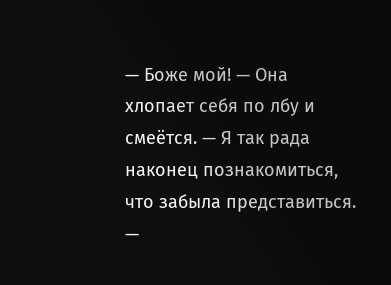— Боже мой! — Она хлопает себя по лбу и смеётся. — Я так рада наконец познакомиться, что забыла представиться. —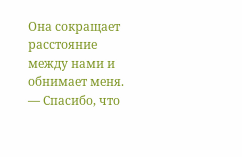Она сокращает расстояние между нами и обнимает меня. — Спасибо, что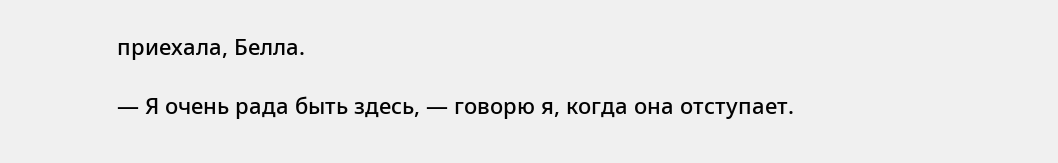приехала, Белла.

— Я очень рада быть здесь, — говорю я, когда она отступает.